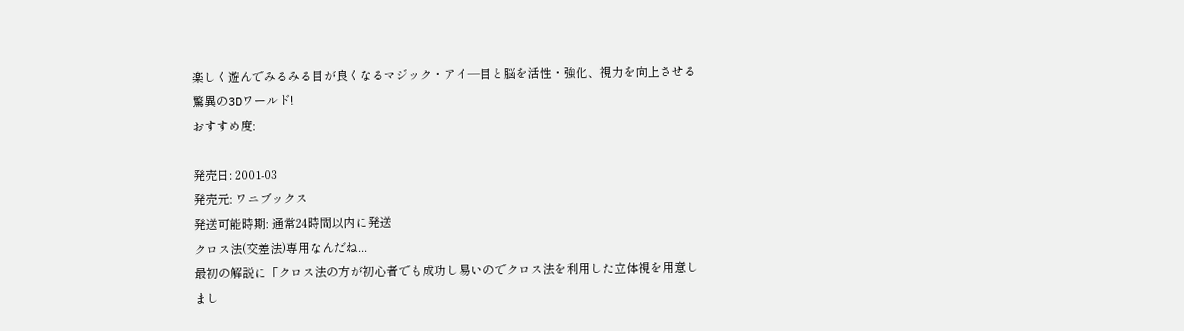楽しく遊んでみるみる目が良くなるマジック・アイ―目と脳を活性・強化、視力を向上させる驚異の3Dワールド!
おすすめ度:

発売日: 2001-03
発売元: ワニブックス
発送可能時期: 通常24時間以内に発送
クロス法(交差法)専用なんだね...
最初の解説に「クロス法の方が初心者でも成功し易いのでクロス法を利用した立体視を用意しまし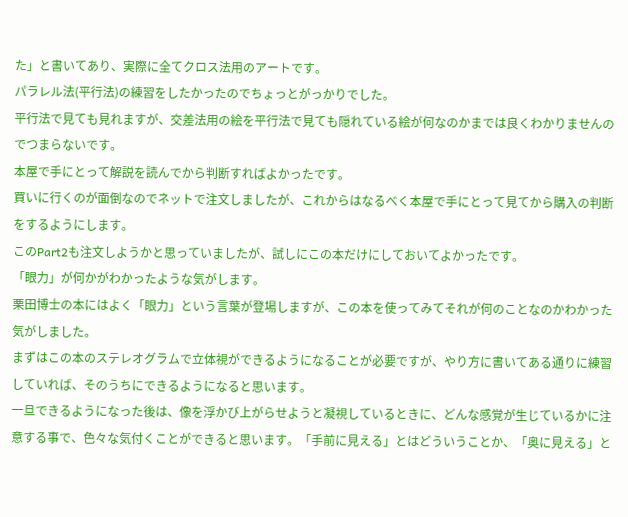た」と書いてあり、実際に全てクロス法用のアートです。
パラレル法(平行法)の練習をしたかったのでちょっとがっかりでした。
平行法で見ても見れますが、交差法用の絵を平行法で見ても隠れている絵が何なのかまでは良くわかりませんのでつまらないです。
本屋で手にとって解説を読んでから判断すればよかったです。
買いに行くのが面倒なのでネットで注文しましたが、これからはなるべく本屋で手にとって見てから購入の判断をするようにします。
このPart2も注文しようかと思っていましたが、試しにこの本だけにしておいてよかったです。
「眼力」が何かがわかったような気がします。
栗田博士の本にはよく「眼力」という言葉が登場しますが、この本を使ってみてそれが何のことなのかわかった気がしました。
まずはこの本のステレオグラムで立体視ができるようになることが必要ですが、やり方に書いてある通りに練習していれば、そのうちにできるようになると思います。
一旦できるようになった後は、像を浮かび上がらせようと凝視しているときに、どんな感覚が生じているかに注意する事で、色々な気付くことができると思います。「手前に見える」とはどういうことか、「奥に見える」と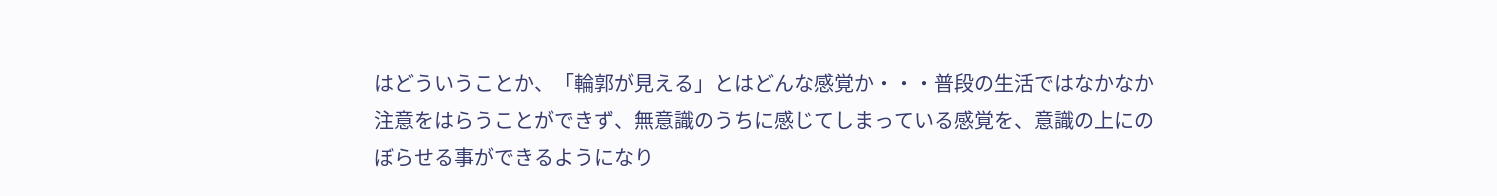はどういうことか、「輪郭が見える」とはどんな感覚か・・・普段の生活ではなかなか注意をはらうことができず、無意識のうちに感じてしまっている感覚を、意識の上にのぼらせる事ができるようになり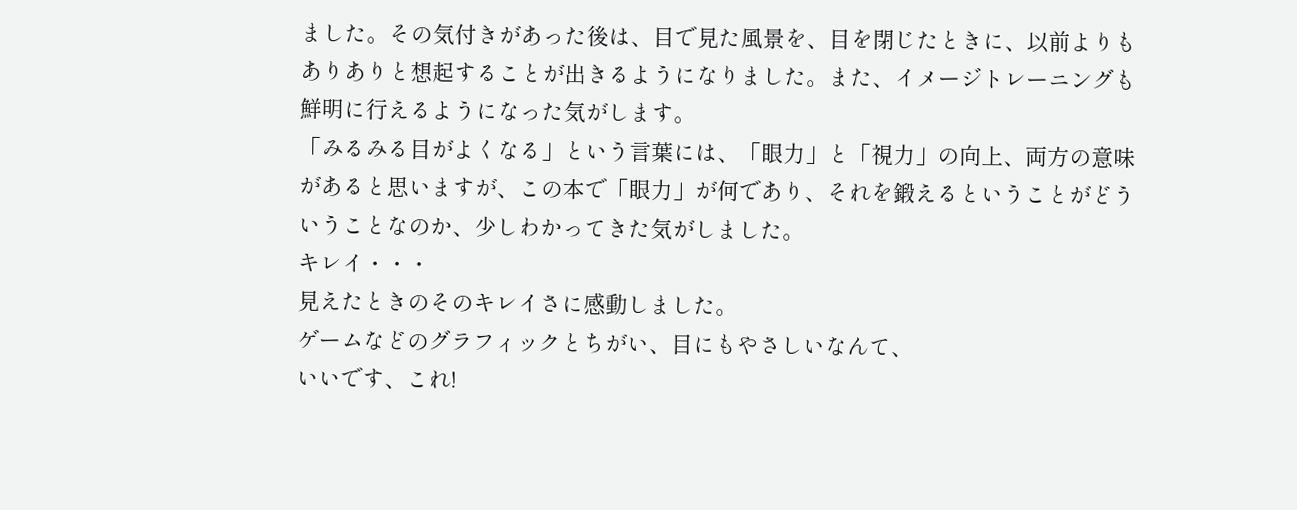ました。その気付きがあった後は、目で見た風景を、目を閉じたときに、以前よりもありありと想起することが出きるようになりました。また、イメージトレーニングも鮮明に行えるようになった気がします。
「みるみる目がよくなる」という言葉には、「眼力」と「視力」の向上、両方の意味があると思いますが、この本で「眼力」が何であり、それを鍛えるということがどういうことなのか、少しわかってきた気がしました。
キレイ・・・
見えたときのそのキレイさに感動しました。
ゲームなどのグラフィックとちがい、目にもやさしいなんて、
いいです、これ!